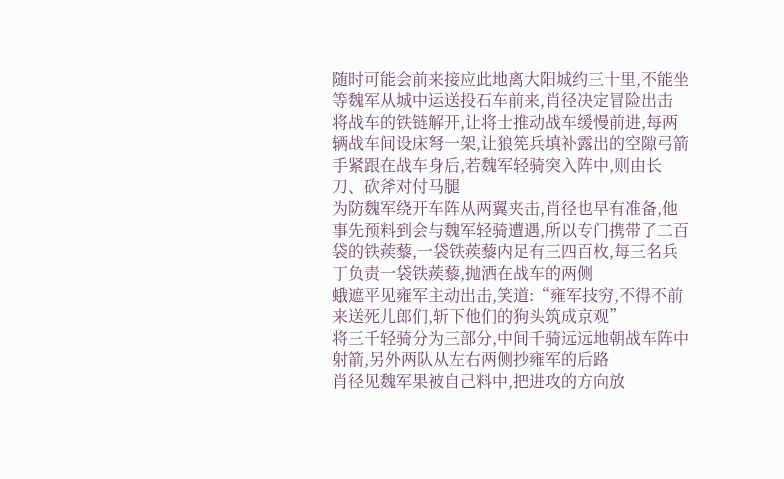随时可能会前来接应此地离大阳城约三十里,不能坐等魏军从城中运送投石车前来,肖径决定冒险出击
将战车的铁链解开,让将士推动战车缓慢前进,每两辆战车间设床弩一架,让狼筅兵填补露出的空隙弓箭手紧跟在战车身后,若魏军轻骑突入阵中,则由长刀、砍斧对付马腿
为防魏军绕开车阵从两翼夹击,肖径也早有准备,他事先预料到会与魏军轻骑遭遇,所以专门携带了二百袋的铁蒺藜,一袋铁蒺藜内足有三四百枚,每三名兵丁负责一袋铁蒺藜,抛洒在战车的两侧
蛾遮平见雍军主动出击,笑道:“雍军技穷,不得不前来送死儿郎们,斩下他们的狗头筑成京观”
将三千轻骑分为三部分,中间千骑远远地朝战车阵中射箭,另外两队从左右两侧抄雍军的后路
肖径见魏军果被自己料中,把进攻的方向放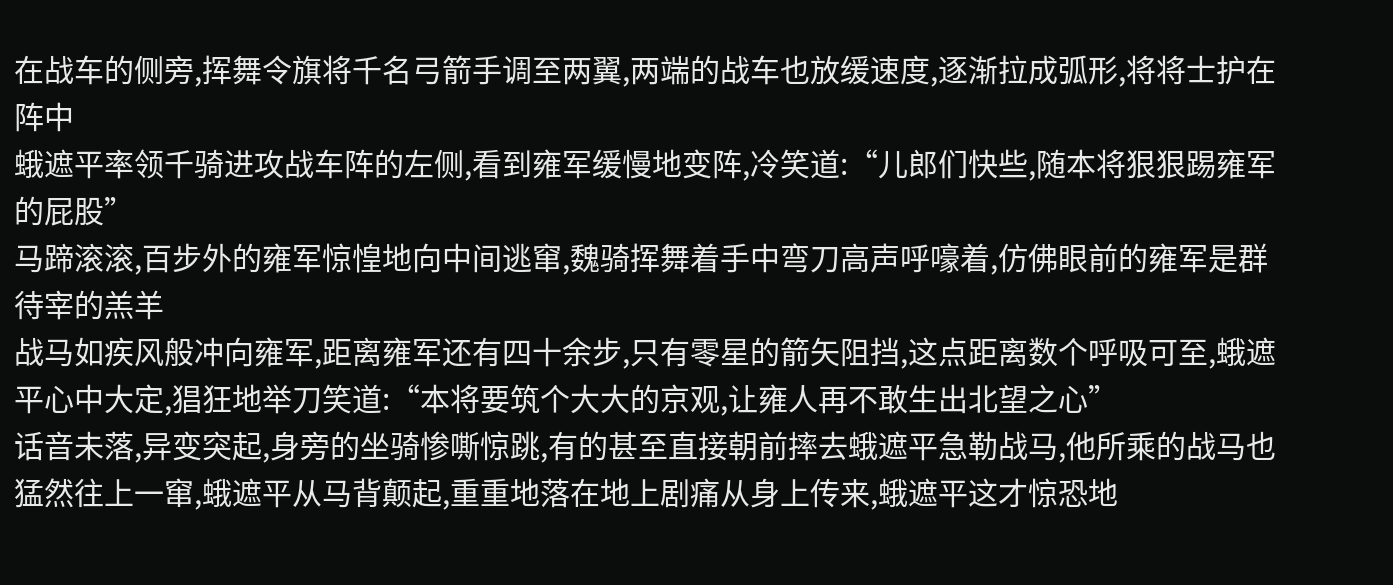在战车的侧旁,挥舞令旗将千名弓箭手调至两翼,两端的战车也放缓速度,逐渐拉成弧形,将将士护在阵中
蛾遮平率领千骑进攻战车阵的左侧,看到雍军缓慢地变阵,冷笑道:“儿郎们快些,随本将狠狠踢雍军的屁股”
马蹄滚滚,百步外的雍军惊惶地向中间逃窜,魏骑挥舞着手中弯刀高声呼嚎着,仿佛眼前的雍军是群待宰的羔羊
战马如疾风般冲向雍军,距离雍军还有四十余步,只有零星的箭矢阻挡,这点距离数个呼吸可至,蛾遮平心中大定,猖狂地举刀笑道:“本将要筑个大大的京观,让雍人再不敢生出北望之心”
话音未落,异变突起,身旁的坐骑惨嘶惊跳,有的甚至直接朝前摔去蛾遮平急勒战马,他所乘的战马也猛然往上一窜,蛾遮平从马背颠起,重重地落在地上剧痛从身上传来,蛾遮平这才惊恐地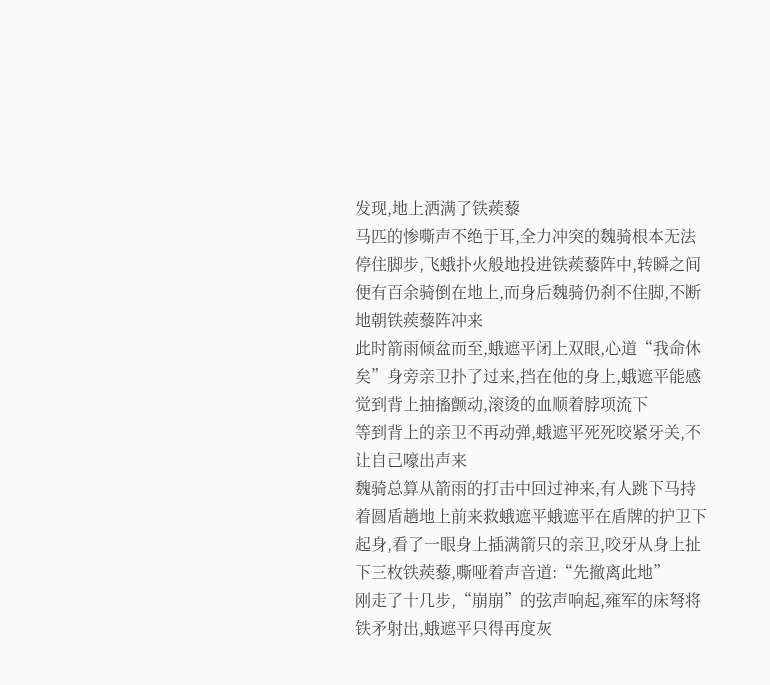发现,地上洒满了铁蒺藜
马匹的惨嘶声不绝于耳,全力冲突的魏骑根本无法停住脚步,飞蛾扑火般地投进铁蒺藜阵中,转瞬之间便有百余骑倒在地上,而身后魏骑仍刹不住脚,不断地朝铁蒺藜阵冲来
此时箭雨倾盆而至,蛾遮平闭上双眼,心道“我命休矣”身旁亲卫扑了过来,挡在他的身上,蛾遮平能感觉到背上抽搐颤动,滚烫的血顺着脖项流下
等到背上的亲卫不再动弹,蛾遮平死死咬紧牙关,不让自己嚎出声来
魏骑总算从箭雨的打击中回过神来,有人跳下马持着圆盾趟地上前来救蛾遮平蛾遮平在盾牌的护卫下起身,看了一眼身上插满箭只的亲卫,咬牙从身上扯下三枚铁蒺藜,嘶哑着声音道:“先撤离此地”
刚走了十几步,“崩崩”的弦声响起,雍军的床弩将铁矛射出,蛾遮平只得再度灰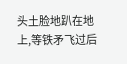头土脸地趴在地上,等铁矛飞过后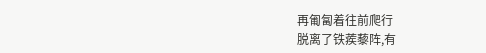再匍匐着往前爬行
脱离了铁蒺藜阵,有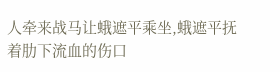人牵来战马让蛾遮平乘坐,蛾遮平抚着肋下流血的伤口